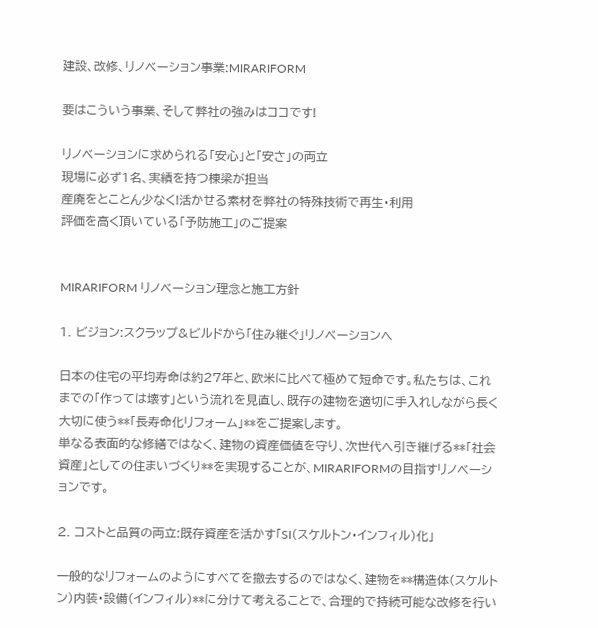建設、改修、リノベーション事業:MIRARIFORM

要はこういう事業、そして弊社の強みはココです!

リノベーションに求められる「安心」と「安さ」の両立
現場に必ず1名、実績を持つ棟梁が担当
産廃をとことん少なく!活かせる素材を弊社の特殊技術で再生・利用
評価を高く頂いている「予防施工」のご提案


MIRARIFORM リノベーション理念と施工方針

1. ビジョン:スクラップ&ビルドから「住み継ぐ」リノベーションへ

日本の住宅の平均寿命は約27年と、欧米に比べて極めて短命です。私たちは、これまでの「作っては壊す」という流れを見直し、既存の建物を適切に手入れしながら長く大切に使う**「長寿命化リフォーム」**をご提案します。
単なる表面的な修繕ではなく、建物の資産価値を守り、次世代へ引き継げる**「社会資産」としての住まいづくり**を実現することが、MIRARIFORMの目指すリノベーションです。

2. コストと品質の両立:既存資産を活かす「SI(スケルトン・インフィル)化」

一般的なリフォームのようにすべてを撤去するのではなく、建物を**構造体(スケルトン)内装・設備(インフィル)**に分けて考えることで、合理的で持続可能な改修を行い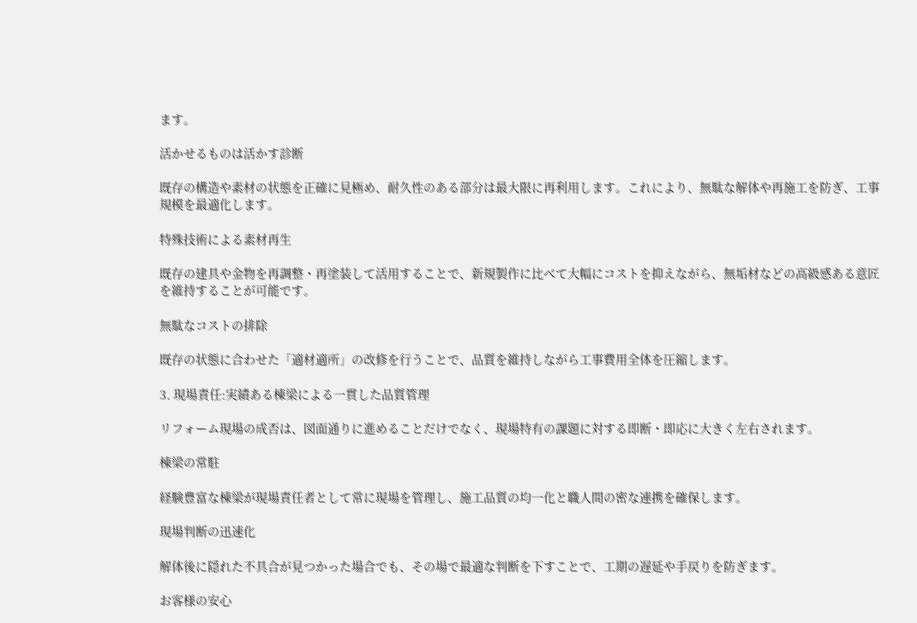ます。

活かせるものは活かす診断

既存の構造や素材の状態を正確に見極め、耐久性のある部分は最大限に再利用します。これにより、無駄な解体や再施工を防ぎ、工事規模を最適化します。

特殊技術による素材再生

既存の建具や金物を再調整・再塗装して活用することで、新規製作に比べて大幅にコストを抑えながら、無垢材などの高級感ある意匠を維持することが可能です。

無駄なコストの排除

既存の状態に合わせた「適材適所」の改修を行うことで、品質を維持しながら工事費用全体を圧縮します。

3. 現場責任:実績ある棟梁による一貫した品質管理

リフォーム現場の成否は、図面通りに進めることだけでなく、現場特有の課題に対する即断・即応に大きく左右されます。

棟梁の常駐

経験豊富な棟梁が現場責任者として常に現場を管理し、施工品質の均一化と職人間の密な連携を確保します。

現場判断の迅速化

解体後に隠れた不具合が見つかった場合でも、その場で最適な判断を下すことで、工期の遅延や手戻りを防ぎます。

お客様の安心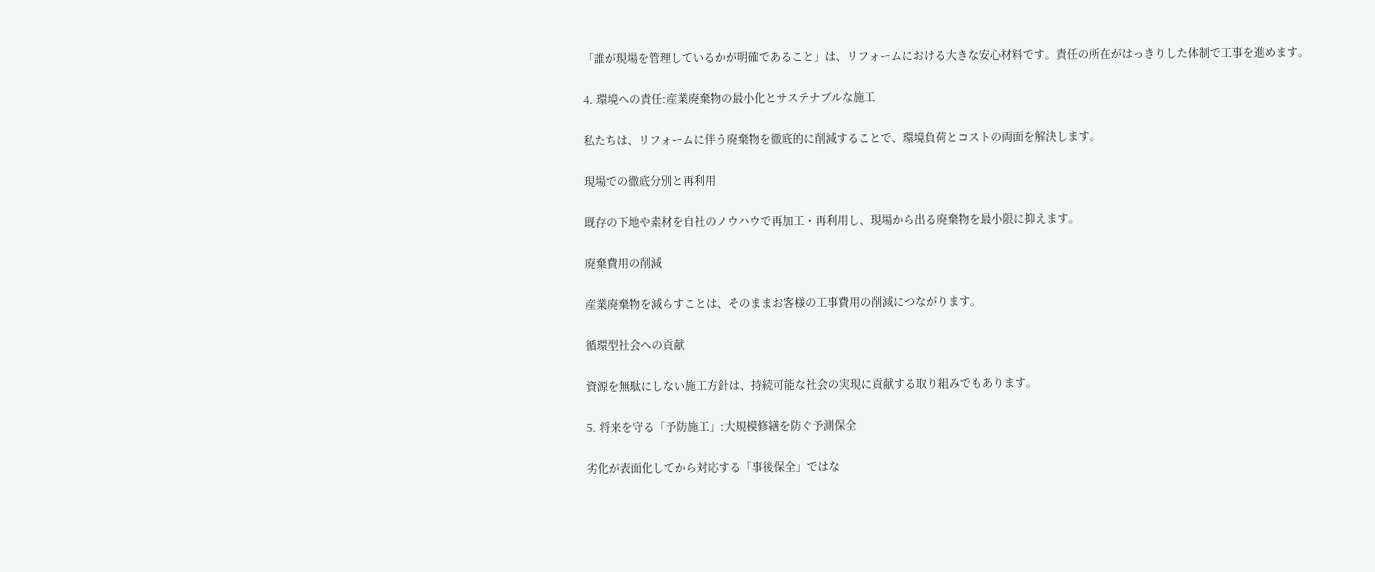「誰が現場を管理しているかが明確であること」は、リフォームにおける大きな安心材料です。責任の所在がはっきりした体制で工事を進めます。

4. 環境への責任:産業廃棄物の最小化とサステナブルな施工

私たちは、リフォームに伴う廃棄物を徹底的に削減することで、環境負荷とコストの両面を解決します。

現場での徹底分別と再利用

既存の下地や素材を自社のノウハウで再加工・再利用し、現場から出る廃棄物を最小限に抑えます。

廃棄費用の削減

産業廃棄物を減らすことは、そのままお客様の工事費用の削減につながります。

循環型社会への貢献

資源を無駄にしない施工方針は、持続可能な社会の実現に貢献する取り組みでもあります。

5. 将来を守る「予防施工」:大規模修繕を防ぐ予測保全

劣化が表面化してから対応する「事後保全」ではな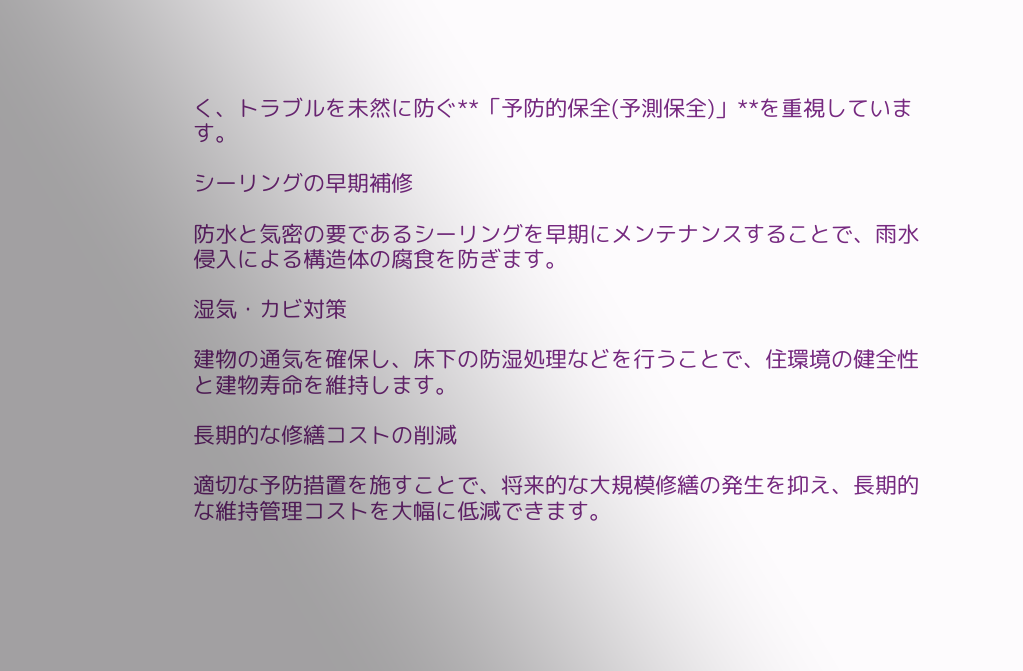く、トラブルを未然に防ぐ**「予防的保全(予測保全)」**を重視しています。

シーリングの早期補修

防水と気密の要であるシーリングを早期にメンテナンスすることで、雨水侵入による構造体の腐食を防ぎます。

湿気・カビ対策

建物の通気を確保し、床下の防湿処理などを行うことで、住環境の健全性と建物寿命を維持します。

長期的な修繕コストの削減

適切な予防措置を施すことで、将来的な大規模修繕の発生を抑え、長期的な維持管理コストを大幅に低減できます。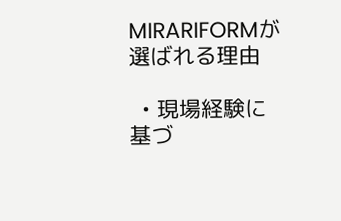MIRARIFORMが選ばれる理由

  • 現場経験に基づ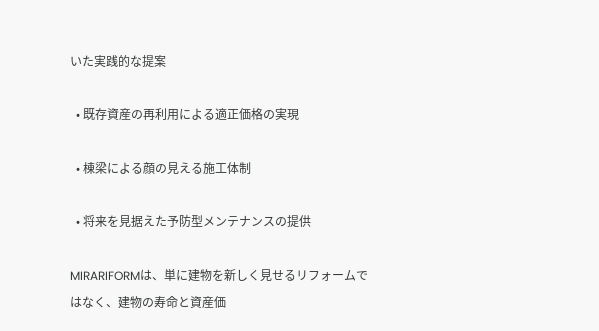いた実践的な提案

  • 既存資産の再利用による適正価格の実現

  • 棟梁による顔の見える施工体制

  • 将来を見据えた予防型メンテナンスの提供

MIRARIFORMは、単に建物を新しく見せるリフォームではなく、建物の寿命と資産価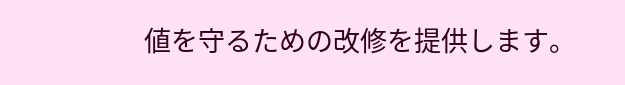値を守るための改修を提供します。